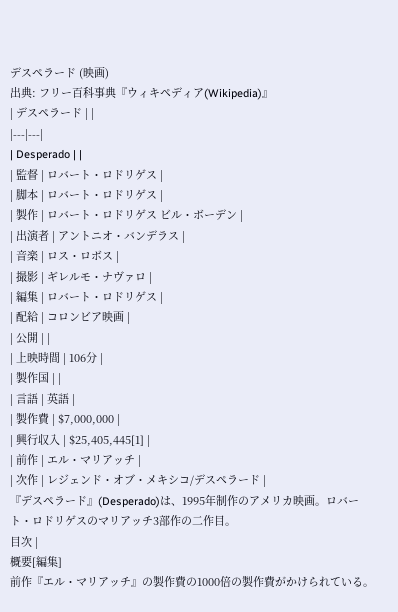デスペラード (映画)
出典: フリー百科事典『ウィキペディア(Wikipedia)』
| デスペラード | |
|---|---|
| Desperado | |
| 監督 | ロバート・ロドリゲス |
| 脚本 | ロバート・ロドリゲス |
| 製作 | ロバート・ロドリゲス ビル・ボーデン |
| 出演者 | アントニオ・バンデラス |
| 音楽 | ロス・ロボス |
| 撮影 | ギレルモ・ナヴァロ |
| 編集 | ロバート・ロドリゲス |
| 配給 | コロンビア映画 |
| 公開 | |
| 上映時間 | 106分 |
| 製作国 | |
| 言語 | 英語 |
| 製作費 | $7,000,000 |
| 興行収入 | $25,405,445[1] |
| 前作 | エル・マリアッチ |
| 次作 | レジェンド・オブ・メキシコ/デスペラード |
『デスペラード』(Desperado)は、1995年制作のアメリカ映画。ロバート・ロドリゲスのマリアッチ3部作の二作目。
目次 |
概要[編集]
前作『エル・マリアッチ』の製作費の1000倍の製作費がかけられている。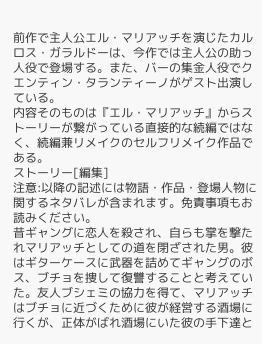前作で主人公エル・マリアッチを演じたカルロス・ガラルドーは、今作では主人公の助っ人役で登場する。また、バーの集金人役でクエンティン・タランティーノがゲスト出演している。
内容そのものは『エル・マリアッチ』からストーリーが繋がっている直接的な続編ではなく、続編兼リメイクのセルフリメイク作品である。
ストーリー[編集]
注意:以降の記述には物語・作品・登場人物に関するネタバレが含まれます。免責事項もお読みください。
昔ギャングに恋人を殺され、自らも掌を撃たれマリアッチとしての道を閉ざされた男。彼はギターケースに武器を詰めてギャングのボス、ブチョを捜して復讐することと考えていた。友人ブシェミの協力を得て、マリアッチはブチョに近づくために彼が経営する酒場に行くが、正体がばれ酒場にいた彼の手下達と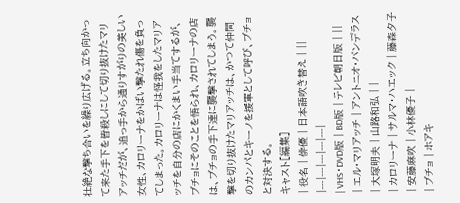壮絶な撃ち合いを繰り広げる。立ち向かって来た手下を皆殺しにして切り抜けたマリアッチだが、追っ手から通りすがりの美しい女性、カロリーナをかばい撃たれ傷を負ってしまった。カロリーナは怪我をしたマリアッチを自分の店にかくまい手当てするが、ブチョにそのことを悟られ、カロリーナの店は、ブチョの手下達に襲撃されてしまう。襲撃を切り抜けたマリアッチは、かつて仲間のカンパとキーノを援軍として呼び、ブチョと対決する。
キャスト[編集]
| 役名 | 俳優 | 日本語吹き替え | ||
|---|---|---|---|---|
| VHS・DVD版 | BD版 | テレビ朝日版 | ||
| エル・マリアッチ | アントニオ・バンデラス | 大塚明夫 | 山路和弘 | |
| カロリーナ | サルマ・ハエック | 藤森夕子 | 安藤麻吹 | 小林優子 |
| ブチョ | ホアキ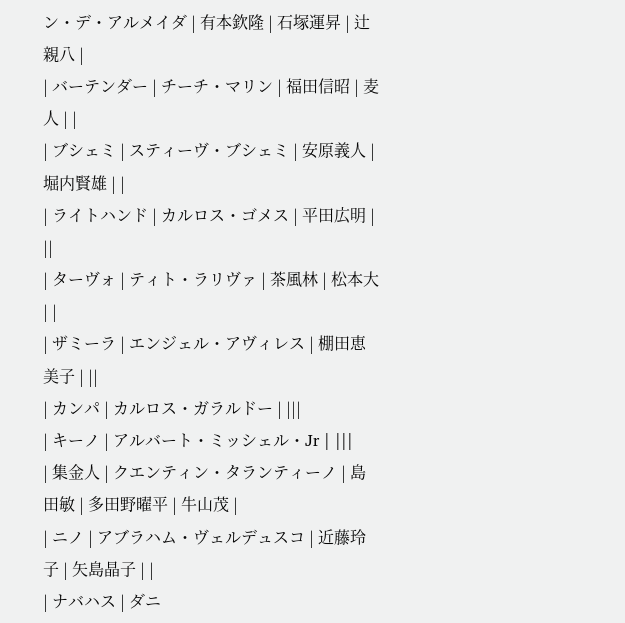ン・デ・アルメイダ | 有本欽隆 | 石塚運昇 | 辻親八 |
| バーテンダー | チーチ・マリン | 福田信昭 | 麦人 | |
| ブシェミ | スティーヴ・ブシェミ | 安原義人 | 堀内賢雄 | |
| ライトハンド | カルロス・ゴメス | 平田広明 | ||
| ターヴォ | ティト・ラリヴァ | 茶風林 | 松本大 | |
| ザミーラ | エンジェル・アヴィレス | 棚田恵美子 | ||
| カンパ | カルロス・ガラルドー | |||
| キーノ | アルバート・ミッシェル・Jr | |||
| 集金人 | クエンティン・タランティーノ | 島田敏 | 多田野曜平 | 牛山茂 |
| ニノ | アブラハム・ヴェルデュスコ | 近藤玲子 | 矢島晶子 | |
| ナバハス | ダニ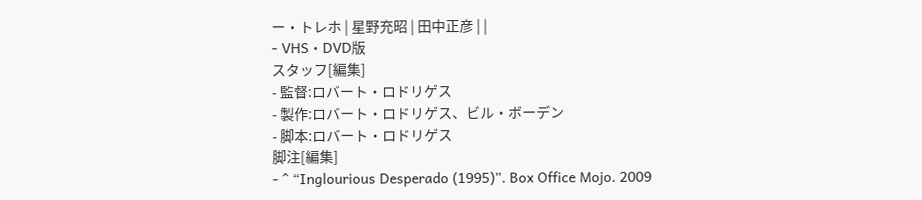ー・トレホ | 星野充昭 | 田中正彦 | |
- VHS・DVD版
スタッフ[編集]
- 監督:ロバート・ロドリゲス
- 製作:ロバート・ロドリゲス、ビル・ボーデン
- 脚本:ロバート・ロドリゲス
脚注[編集]
- ^ “Inglourious Desperado (1995)”. Box Office Mojo. 2009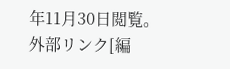年11月30日閲覧。
外部リンク[編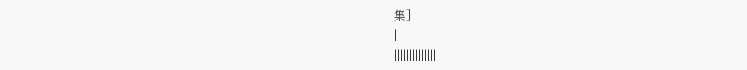集]
|
||||||||||||||